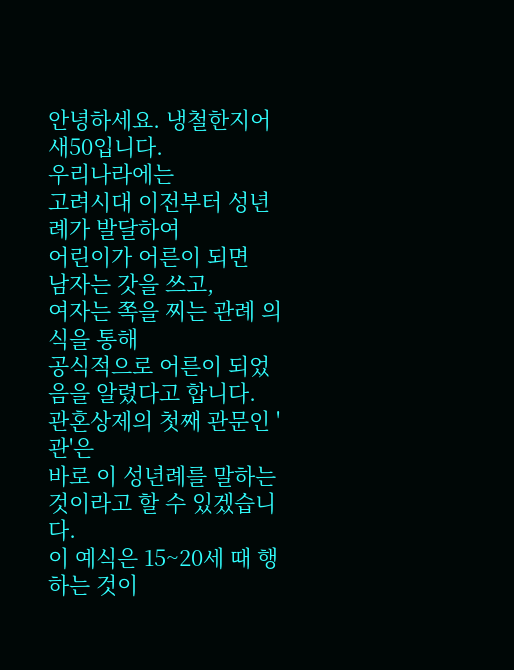안녕하세요. 냉철한지어새50입니다.
우리나라에는
고려시대 이전부터 성년례가 발달하여
어린이가 어른이 되면
남자는 갓을 쓰고,
여자는 쪽을 찌는 관례 의식을 통해
공식적으로 어른이 되었음을 알렸다고 합니다.
관혼상제의 첫째 관문인 '관'은
바로 이 성년례를 말하는 것이라고 할 수 있겠습니다.
이 예식은 15~20세 때 행하는 것이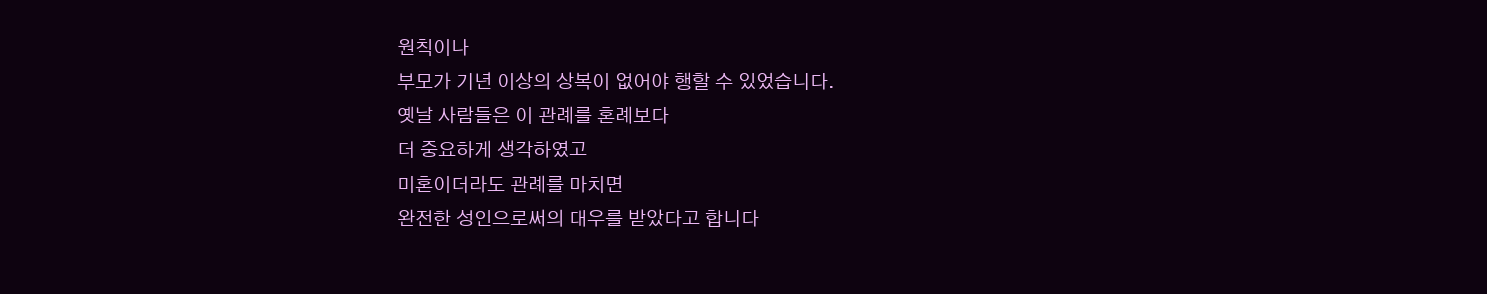원칙이나
부모가 기년 이상의 상복이 없어야 행할 수 있었습니다.
옛날 사람들은 이 관례를 혼례보다
더 중요하게 생각하였고
미혼이더라도 관례를 마치면
완전한 성인으로써의 대우를 받았다고 합니다